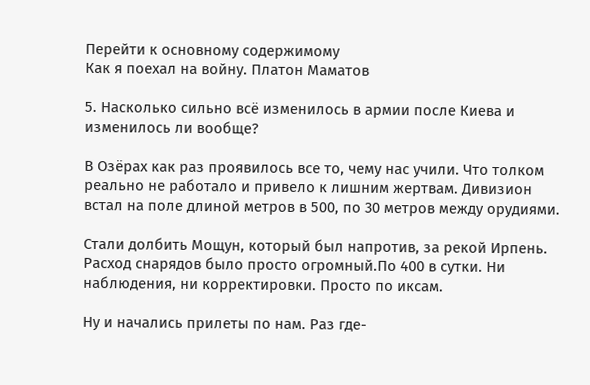Перейти к основному содержимому
Как я поехал на войну. Платон Маматов

5. Насколько сильно всё изменилось в армии после Киева и изменилось ли вообще?

В Озёрах как раз проявилось все то, чему нас учили. Что толком реально не работало и привело к лишним жертвам. Дивизион встал на поле длиной метров в 500, по 30 метров между орудиями.

Стали долбить Мощун, который был напротив, за рекой Ирпень. Расход снарядов было просто огромный.По 400 в сутки. Ни наблюдения, ни корректировки. Просто по иксам.

Ну и начались прилеты по нам. Раз где-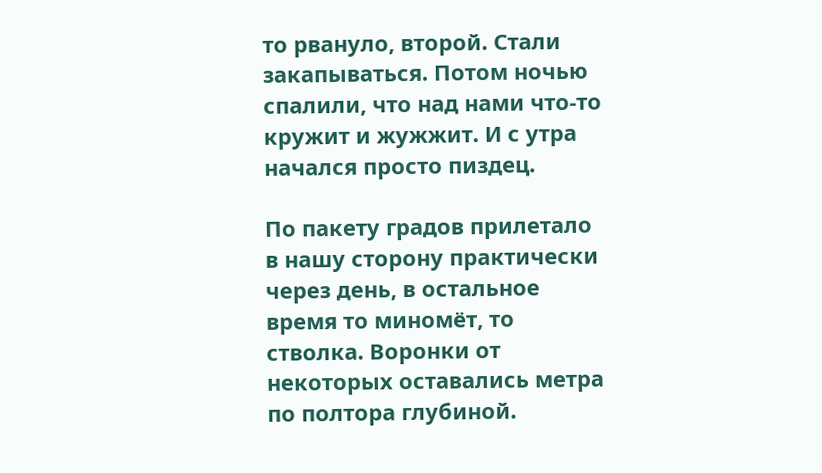то рвануло, второй. Стали закапываться. Потом ночью спалили, что над нами что-то кружит и жужжит. И с утра начался просто пиздец.

По пакету градов прилетало в нашу сторону практически через день, в остальное время то миномёт, то стволка. Воронки от некоторых оставались метра по полтора глубиной.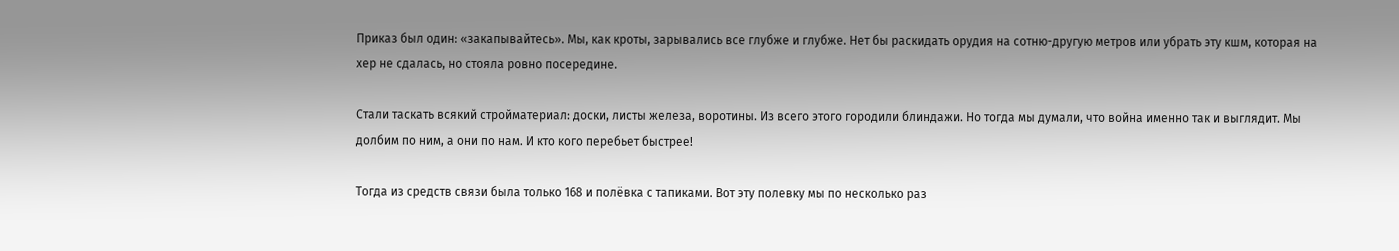Приказ был один: «закапывайтесь». Мы, как кроты, зарывались все глубже и глубже. Нет бы раскидать орудия на сотню-другую метров или убрать эту кшм, которая на хер не сдалась, но стояла ровно посередине.

Стали таскать всякий стройматериал: доски, листы железа, воротины. Из всего этого городили блиндажи. Но тогда мы думали, что война именно так и выглядит. Мы долбим по ним, а они по нам. И кто кого перебьет быстрее!

Тогда из средств связи была только 168 и полёвка с тапиками. Вот эту полевку мы по несколько раз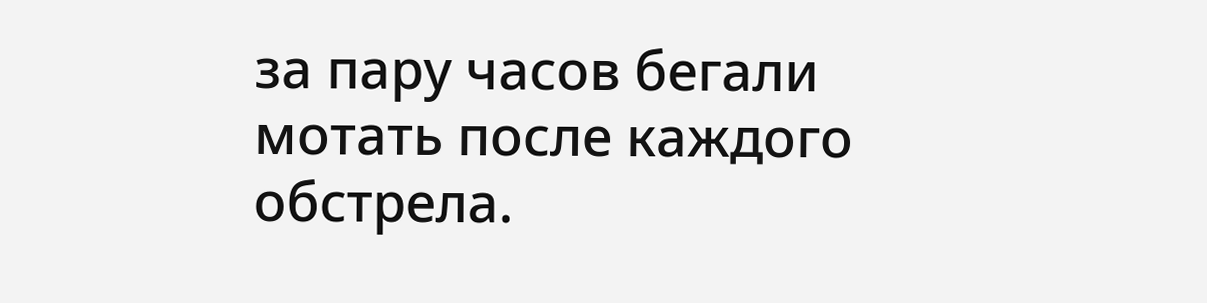за пару часов бегали мотать после каждого обстрела.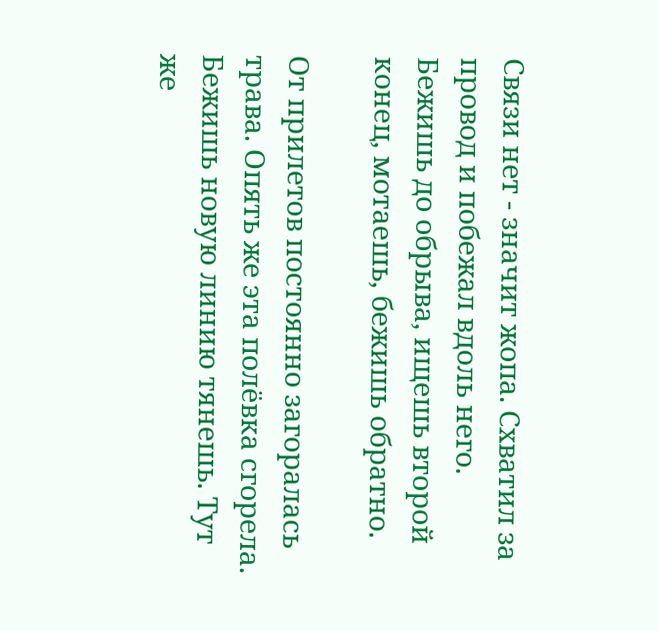Связи нет - значит жопа. Схватил за провод и побежал вдоль него. Бежишь до обрыва, ищешь второй конец, мотаешь, бежишь обратно.

От прилетов постоянно загоралась трава. Опять же эта полёвка сгорела. Бежишь новую линию тянешь. Тут же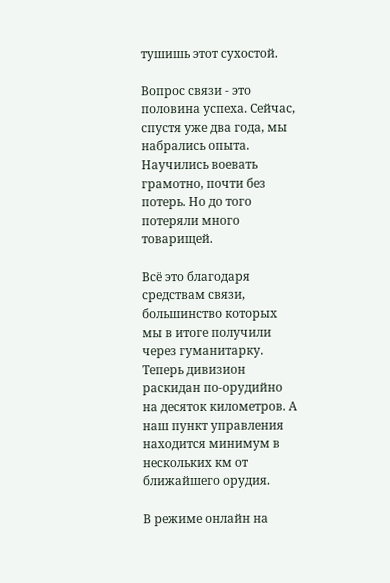тушишь этот сухостой.

Вопрос связи - это половина успеха. Сейчас, спустя уже два года, мы набрались опыта. Научились воевать грамотно, почти без потерь. Но до того потеряли много товарищей.

Всё это благодаря средствам связи, большинство которых мы в итоге получили через гуманитарку. Теперь дивизион раскидан по-орудийно на десяток километров. А наш пункт управления находится минимум в нескольких км от ближайшего орудия.

В режиме онлайн на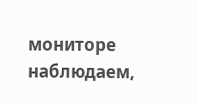мониторе наблюдаем,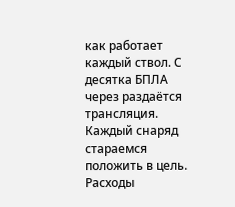как работает каждый ствол. С десятка БПЛА через раздаётся трансляция. Каждый снаряд стараемся положить в цель. Расходы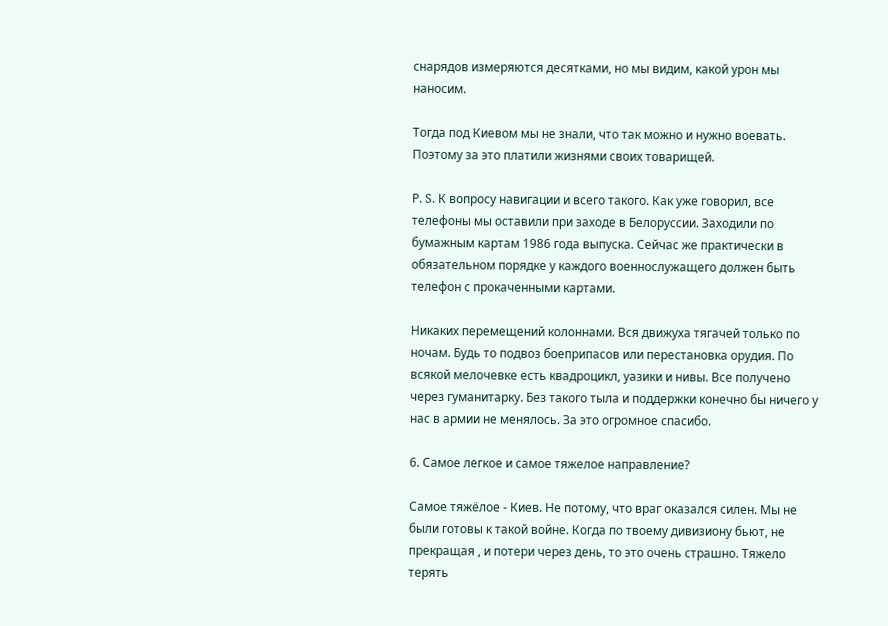снарядов измеряются десятками, но мы видим, какой урон мы наносим.

Тогда под Киевом мы не знали, что так можно и нужно воевать. Поэтому за это платили жизнями своих товарищей.

Р. S. К вопросу навигации и всего такого. Как уже говорил, все телефоны мы оставили при заходе в Белоруссии. Заходили по бумажным картам 1986 года выпуска. Сейчас же практически в обязательном порядке у каждого военнослужащего должен быть телефон с прокаченными картами.

Никаких перемещений колоннами. Вся движуха тягачей только по ночам. Будь то подвоз боеприпасов или перестановка орудия. По всякой мелочевке есть квадроцикл, уазики и нивы. Все получено через гуманитарку. Без такого тыла и поддержки конечно бы ничего у нас в армии не менялось. За это огромное спасибо.

6. Самое легкое и самое тяжелое направление?

Самое тяжёлое - Киев. Не потому, что враг оказался силен. Мы не были готовы к такой войне. Когда по твоему дивизиону бьют, не прекращая , и потери через день, то это очень страшно. Тяжело терять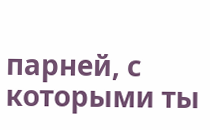парней, с которыми ты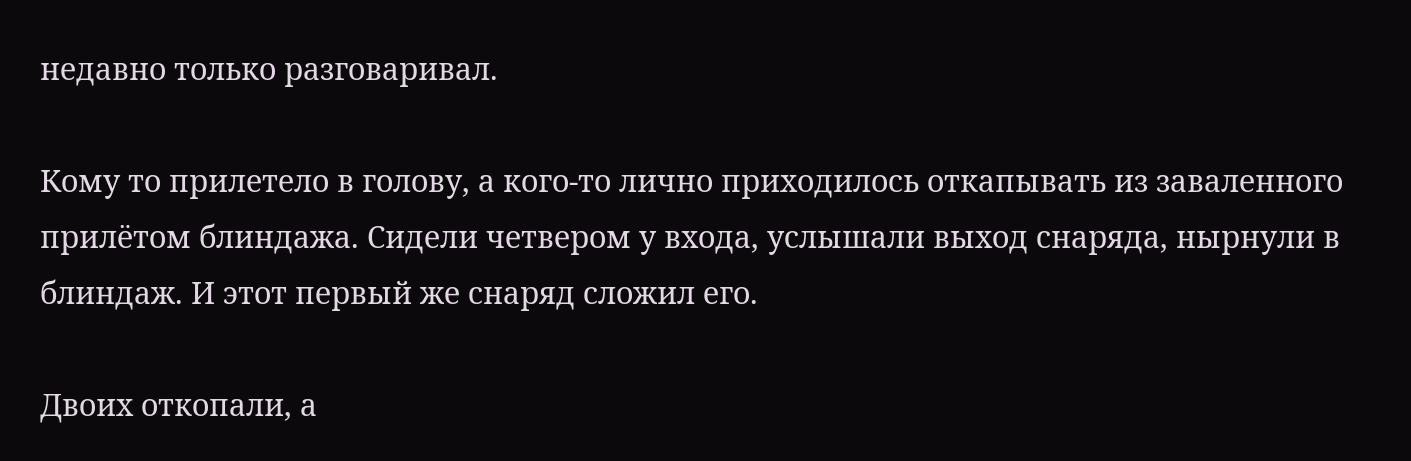недавно только разговаривал.

Кому то прилетело в голову, а кого-то лично приходилось откапывать из заваленного прилётом блиндажа. Сидели четвером у входа, услышали выход снаряда, нырнули в блиндаж. И этот первый же снаряд сложил его.

Двоих откопали, а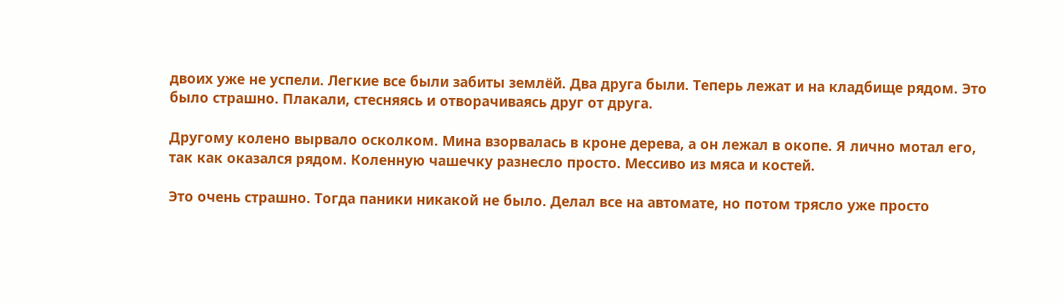двоих уже не успели. Легкие все были забиты землёй. Два друга были. Теперь лежат и на кладбище рядом. Это было страшно. Плакали, стесняясь и отворачиваясь друг от друга.

Другому колено вырвало осколком. Мина взорвалась в кроне дерева, а он лежал в окопе. Я лично мотал его, так как оказался рядом. Коленную чашечку разнесло просто. Мессиво из мяса и костей.

Это очень страшно. Тогда паники никакой не было. Делал все на автомате, но потом трясло уже просто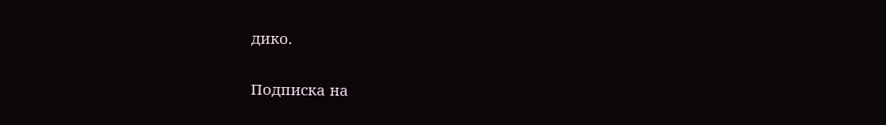дико.

Подписка на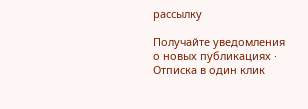рассылку

Получайте уведомления о новых публикациях · Отписка в один клик